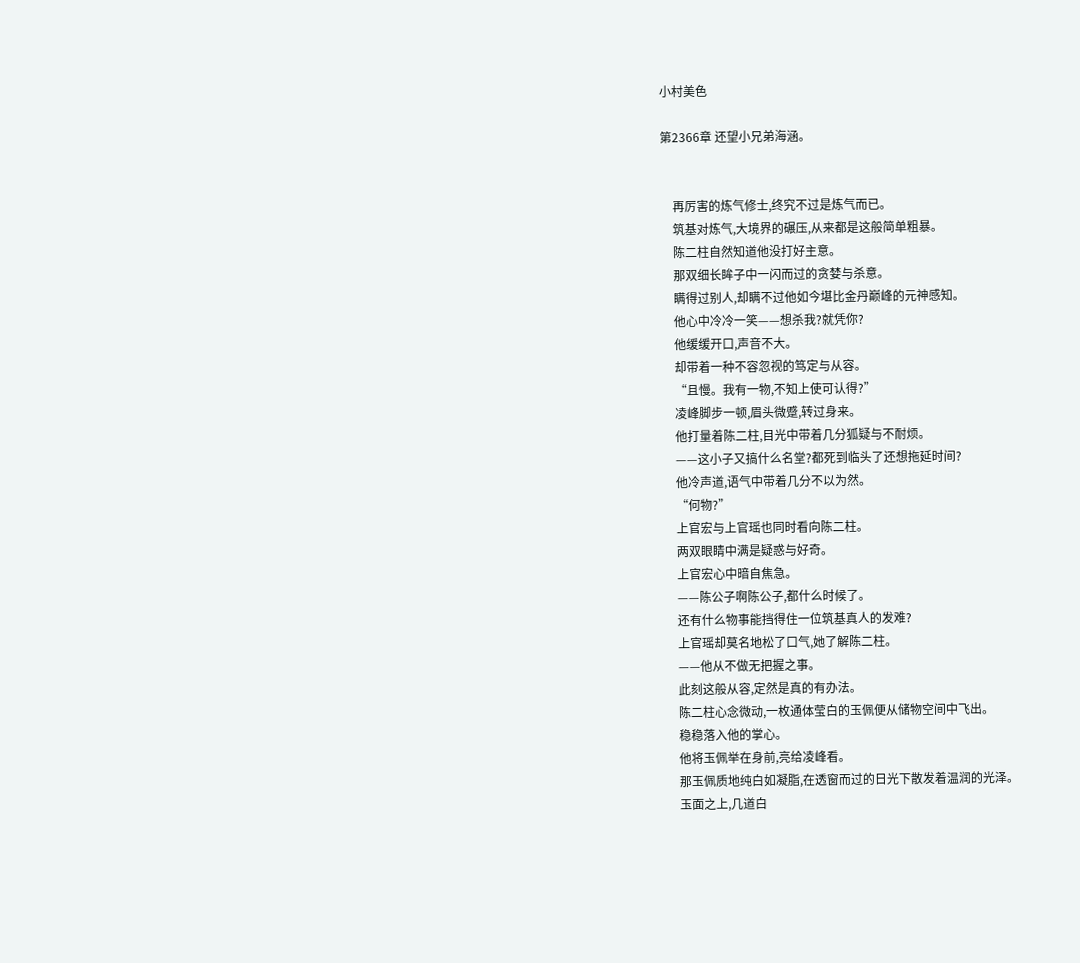小村美色

第2366章 还望小兄弟海涵。


    再厉害的炼气修士,终究不过是炼气而已。
    筑基对炼气,大境界的碾压,从来都是这般简单粗暴。
    陈二柱自然知道他没打好主意。
    那双细长眸子中一闪而过的贪婪与杀意。
    瞒得过别人,却瞒不过他如今堪比金丹巅峰的元神感知。
    他心中冷冷一笑——想杀我?就凭你?
    他缓缓开口,声音不大。
    却带着一种不容忽视的笃定与从容。
    “且慢。我有一物,不知上使可认得?”
    凌峰脚步一顿,眉头微蹙,转过身来。
    他打量着陈二柱,目光中带着几分狐疑与不耐烦。
    ——这小子又搞什么名堂?都死到临头了还想拖延时间?
    他冷声道,语气中带着几分不以为然。
    “何物?”
    上官宏与上官瑶也同时看向陈二柱。
    两双眼睛中满是疑惑与好奇。
    上官宏心中暗自焦急。
    ——陈公子啊陈公子,都什么时候了。
    还有什么物事能挡得住一位筑基真人的发难?
    上官瑶却莫名地松了口气,她了解陈二柱。
    ——他从不做无把握之事。
    此刻这般从容,定然是真的有办法。
    陈二柱心念微动,一枚通体莹白的玉佩便从储物空间中飞出。
    稳稳落入他的掌心。
    他将玉佩举在身前,亮给凌峰看。
    那玉佩质地纯白如凝脂,在透窗而过的日光下散发着温润的光泽。
    玉面之上,几道白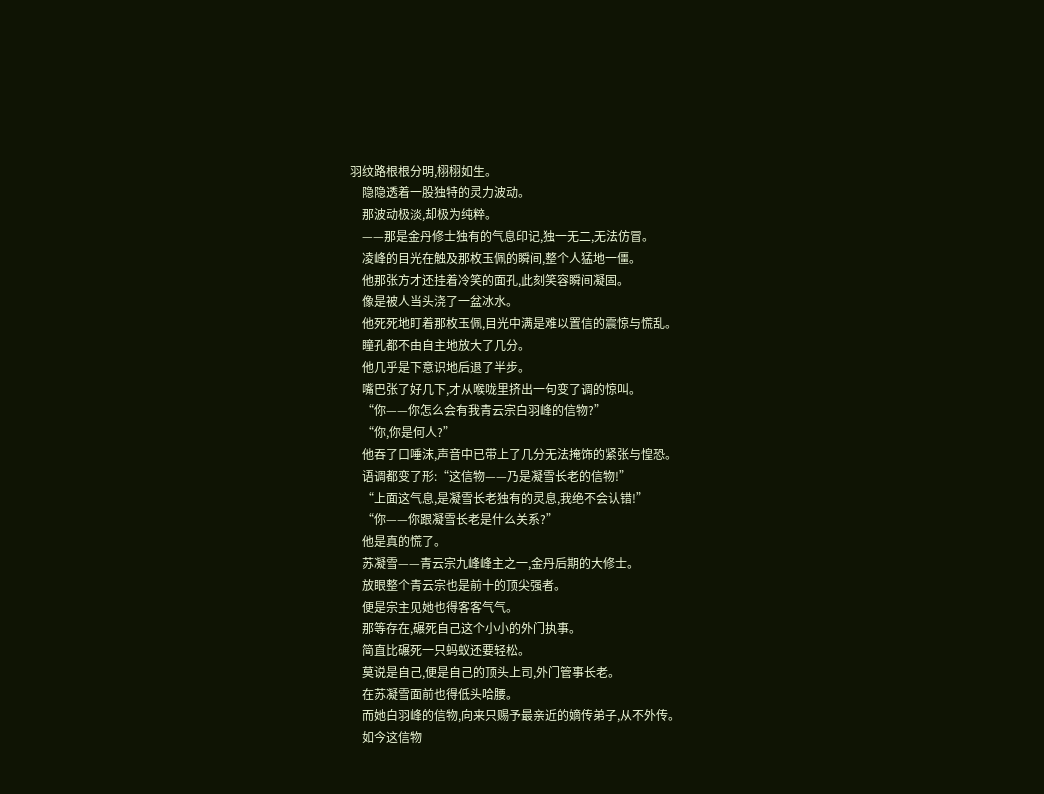羽纹路根根分明,栩栩如生。
    隐隐透着一股独特的灵力波动。
    那波动极淡,却极为纯粹。
    ——那是金丹修士独有的气息印记,独一无二,无法仿冒。
    凌峰的目光在触及那枚玉佩的瞬间,整个人猛地一僵。
    他那张方才还挂着冷笑的面孔,此刻笑容瞬间凝固。
    像是被人当头浇了一盆冰水。
    他死死地盯着那枚玉佩,目光中满是难以置信的震惊与慌乱。
    瞳孔都不由自主地放大了几分。
    他几乎是下意识地后退了半步。
    嘴巴张了好几下,才从喉咙里挤出一句变了调的惊叫。
    “你——你怎么会有我青云宗白羽峰的信物?”
    “你,你是何人?”
    他吞了口唾沫,声音中已带上了几分无法掩饰的紧张与惶恐。
    语调都变了形:“这信物——乃是凝雪长老的信物!”
    “上面这气息,是凝雪长老独有的灵息,我绝不会认错!”
    “你——你跟凝雪长老是什么关系?”
    他是真的慌了。
    苏凝雪——青云宗九峰峰主之一,金丹后期的大修士。
    放眼整个青云宗也是前十的顶尖强者。
    便是宗主见她也得客客气气。
    那等存在,碾死自己这个小小的外门执事。
    简直比碾死一只蚂蚁还要轻松。
    莫说是自己,便是自己的顶头上司,外门管事长老。
    在苏凝雪面前也得低头哈腰。
    而她白羽峰的信物,向来只赐予最亲近的嫡传弟子,从不外传。
    如今这信物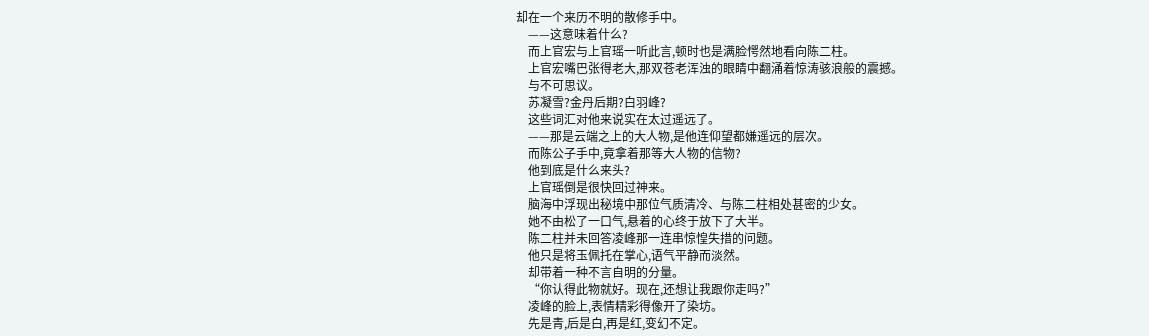却在一个来历不明的散修手中。
    ——这意味着什么?
    而上官宏与上官瑶一听此言,顿时也是满脸愕然地看向陈二柱。
    上官宏嘴巴张得老大,那双苍老浑浊的眼睛中翻涌着惊涛骇浪般的震撼。
    与不可思议。
    苏凝雪?金丹后期?白羽峰?
    这些词汇对他来说实在太过遥远了。
    ——那是云端之上的大人物,是他连仰望都嫌遥远的层次。
    而陈公子手中,竟拿着那等大人物的信物?
    他到底是什么来头?
    上官瑶倒是很快回过神来。
    脑海中浮现出秘境中那位气质清冷、与陈二柱相处甚密的少女。
    她不由松了一口气,悬着的心终于放下了大半。
    陈二柱并未回答凌峰那一连串惊惶失措的问题。
    他只是将玉佩托在掌心,语气平静而淡然。
    却带着一种不言自明的分量。
    “你认得此物就好。现在,还想让我跟你走吗?”
    凌峰的脸上,表情精彩得像开了染坊。
    先是青,后是白,再是红,变幻不定。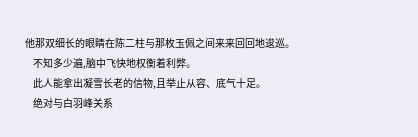他那双细长的眼睛在陈二柱与那枚玉佩之间来来回回地逡巡。
    不知多少遍,脑中飞快地权衡着利弊。
    此人能拿出凝雪长老的信物,且举止从容、底气十足。
    绝对与白羽峰关系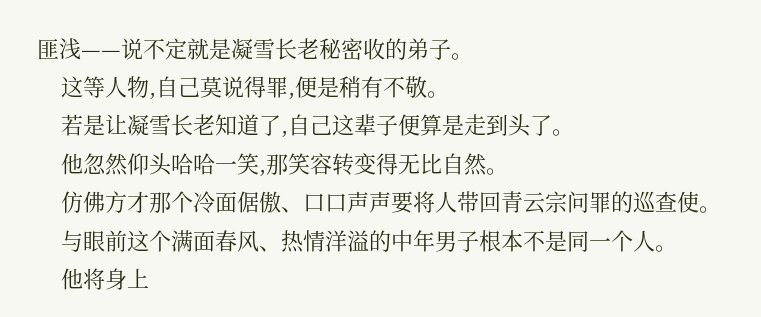匪浅——说不定就是凝雪长老秘密收的弟子。
    这等人物,自己莫说得罪,便是稍有不敬。
    若是让凝雪长老知道了,自己这辈子便算是走到头了。
    他忽然仰头哈哈一笑,那笑容转变得无比自然。
    仿佛方才那个冷面倨傲、口口声声要将人带回青云宗问罪的巡查使。
    与眼前这个满面春风、热情洋溢的中年男子根本不是同一个人。
    他将身上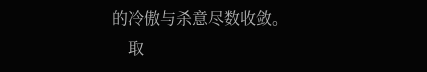的冷傲与杀意尽数收敛。
    取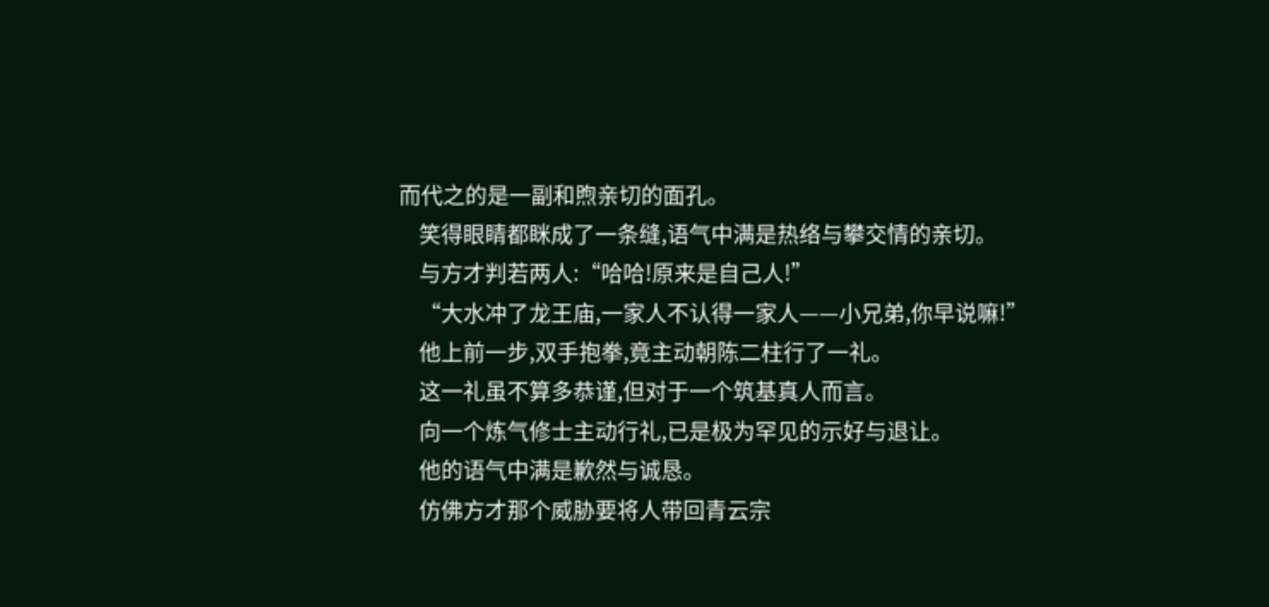而代之的是一副和煦亲切的面孔。
    笑得眼睛都眯成了一条缝,语气中满是热络与攀交情的亲切。
    与方才判若两人:“哈哈!原来是自己人!”
    “大水冲了龙王庙,一家人不认得一家人——小兄弟,你早说嘛!”
    他上前一步,双手抱拳,竟主动朝陈二柱行了一礼。
    这一礼虽不算多恭谨,但对于一个筑基真人而言。
    向一个炼气修士主动行礼,已是极为罕见的示好与退让。
    他的语气中满是歉然与诚恳。
    仿佛方才那个威胁要将人带回青云宗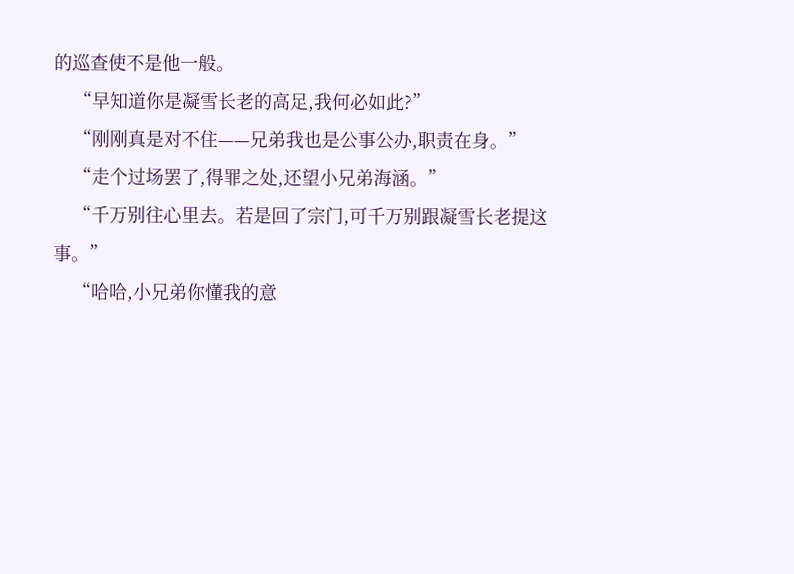的巡查使不是他一般。
    “早知道你是凝雪长老的高足,我何必如此?”
    “刚刚真是对不住——兄弟我也是公事公办,职责在身。”
    “走个过场罢了,得罪之处,还望小兄弟海涵。”
    “千万别往心里去。若是回了宗门,可千万别跟凝雪长老提这事。”
    “哈哈,小兄弟你懂我的意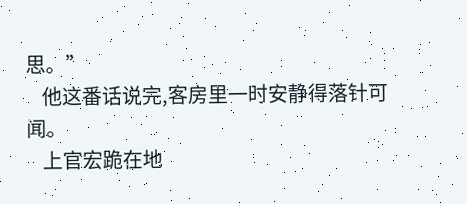思。”
    他这番话说完,客房里一时安静得落针可闻。
    上官宏跪在地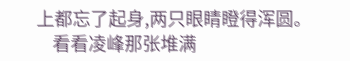上都忘了起身,两只眼睛瞪得浑圆。
    看看凌峰那张堆满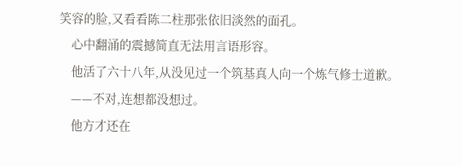笑容的脸,又看看陈二柱那张依旧淡然的面孔。
    心中翻涌的震撼简直无法用言语形容。
    他活了六十八年,从没见过一个筑基真人向一个炼气修士道歉。
    ——不对,连想都没想过。
    他方才还在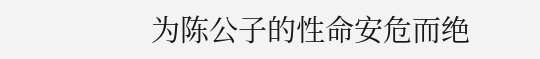为陈公子的性命安危而绝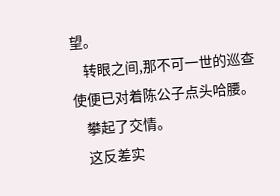望。
    转眼之间,那不可一世的巡查使便已对着陈公子点头哈腰。
    攀起了交情。
    这反差实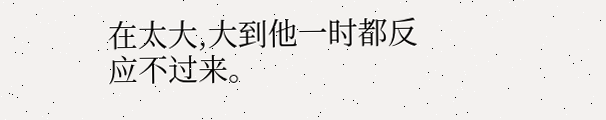在太大,大到他一时都反应不过来。